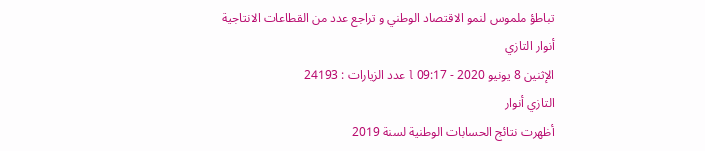تباطؤ ملموس لنمو الاقتصاد الوطني و تراجع عدد من القطاعات الانتاجية
أنوار التازي
الإثنين 8 يونيو 2020 - 09:17 l عدد الزيارات : 24193
التازي أنوار
أظهرت نتائج الحسابات الوطنية لسنة 2019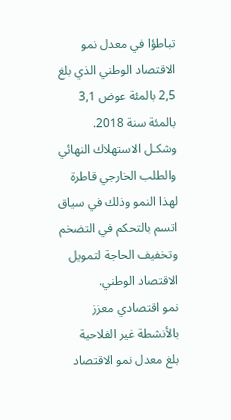تباطؤا في معدل نمو الاقتصاد الوطني الذي بلغ 2,5 بالمئة عوض 3,1 بالمئة سنة 2018.
وشكـل الاستهلاك النهائي والطلب الخارجي قاطرة لهذا النمو وذلك في سياق اتسم بالتحكم في التضخم وتخفيف الحاجة لتمويل الاقتصاد الوطني.
نمو اقتصادي معزز بالأنشطة غير الفلاحية
بلغ معدل نمو الاقتصاد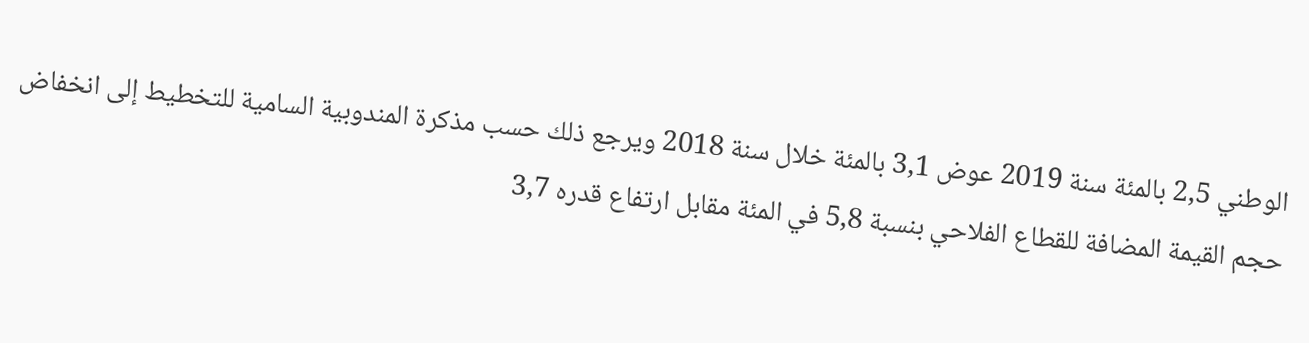الوطني 2,5 بالمئة سنة 2019 عوض 3,1 بالمئة خلال سنة 2018 ويرجع ذلك حسب مذكرة المندوبية السامية للتخطيط إلى انخفاض حجم القيمة المضافة للقطاع الفلاحي بنسبة 5,8 في المئة مقابل ارتفاع قدره 3,7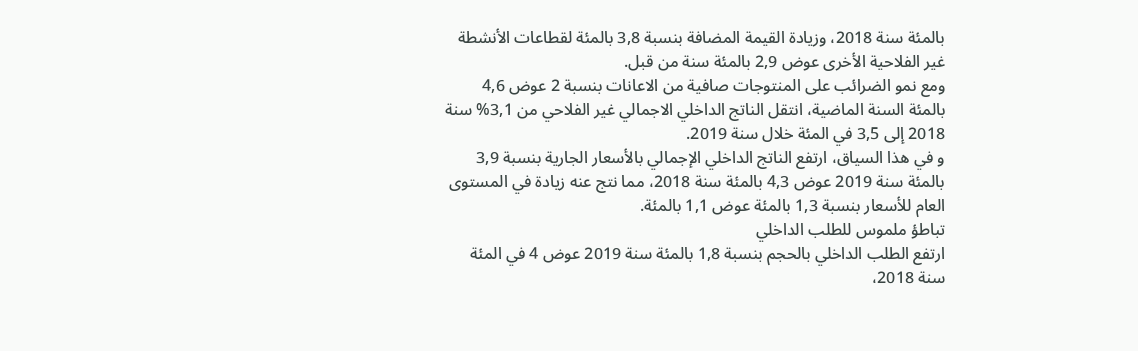بالمئة سنة 2018، وزيادة القيمة المضافة بنسبة 3,8 بالمئة لقطاعات الأنشطة غير الفلاحية الأخرى عوض 2,9 بالمئة سنة من قبل.
ومع نمو الضرائب على المنتوجات صافية من الاعانات بنسبة 2 عوض 4,6 بالمئة السنة الماضية، انتقل الناتج الداخلي الاجمالي غير الفلاحي من 3,1% سنة 2018 إلى 3,5 في المئة خلال سنة 2019.
و في هذا السياق، ارتفع الناتج الداخلي الإجمالي بالأسعار الجارية بنسبة 3,9 بالمئة سنة 2019 عوض 4,3 بالمئة سنة 2018، مما نتج عنه زيادة في المستوى العام للأسعار بنسبة 1,3 بالمئة عوض 1,1 بالمئة.
تباطؤ ملموس للطلب الداخلي
ارتفع الطلب الداخلي بالحجم بنسبة 1,8 بالمئة سنة 2019 عوض 4 في المئة سنة 2018،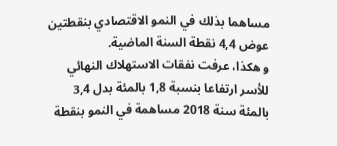مساهما بذلك في النمو الاقتصادي بنقطتين عوض 4,4 نقطة السنة الماضية.
و هكذا، عرفت نفقات الاستهلاك النهائي للأسر ارتفاعا بنسبة 1,8 بالمئة بدل 3,4 بالمئة سنة 2018 مساهمة في النمو بنقطة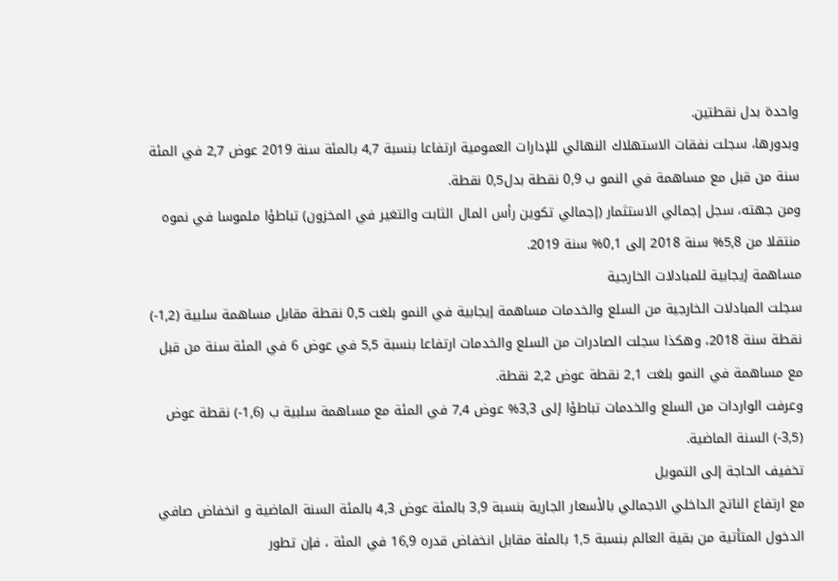واحدة بدل نقطتين.
وبدورها، سجلت نفقات الاستهلاك النهائي للإدارات العمومية ارتفاعا بنسبة 4,7 بالمئة سنة 2019 عوض 2,7 في المئة سنة من قبل مع مساهمة في النمو ب 0,9 نقطة بدل0,5 نقطة.
ومن جهته، سجل إجمالي الاستثمار (إجمالي تكوين رأس المال الثابت والتغير في المخزون) تباطؤا ملموسا في نموه منتقلا من 5,8% سنة 2018 إلى 0,1% سنة 2019.
مساهمة إيجابية للمبادلات الخارجية
سجلت المبادلات الخارجية من السلع والخدمات مساهمة إيجابية في النمو بلغت 0,5 نقطة مقابل مساهمة سلبية (1,2-) نقطة سنة 2018، وهكذا سجلت الصادرات من السلع والخدمات ارتفاعا بنسبة 5,5 في عوض 6 في المئة سنة من قبل مع مساهمة في النمو بلغت 2,1 نقطة عوض 2,2 نقطة.
وعرفت الواردات من السلع والخدمات تباطؤا إلى 3,3% عوض 7,4 في المئة مع مساهمة سلبية ب (1,6-) نقطة عوض (3,5-) السنة الماضية.
تخفيف الحاجة إلى التمويل
مع ارتفاع الناتج الداخلي الاجمالي بالأسعار الجارية بنسبة 3,9 بالمئة عوض 4,3 بالمئة السنة الماضية و انخفاض صافي الدخول المتأتية من بقية العالم بنسبة 1,5 بالمئة مقابل انخفاض قدره 16,9 في المئة ، فإن تطور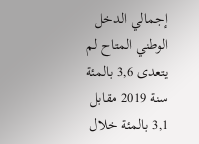إجمالي الدخل الوطني المتاح لم يتعدى 3,6 بالمئة سنة 2019 مقابل 3,1 بالمئة خلال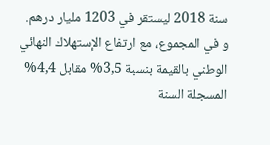سنة 2018 ليستقر في 1203 مليار درهم.
و في المجموع، مع ارتفاع الإستهلاك النهائي الوطني بالقيمة بنسبة 3,5% مقابل 4,4% المسجلة السنة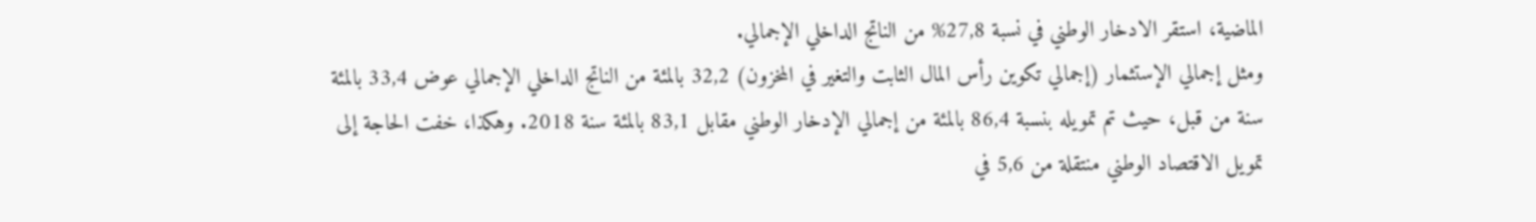الماضية، استقر الادخار الوطني في نسبة 27,8% من الناتج الداخلي الإجمالي.
ومثل إجمالي الإستثمار (إجمالي تكوين رأس المال الثابت والتغير في المخزون) 32,2 بالمئة من الناتج الداخلي الإجمالي عوض 33,4 بالمئة سنة من قبل، حيث تم تمويله بنسبة 86,4 بالمئة من إجمالي الإدخار الوطني مقابل 83,1 بالمئة سنة 2018. وهكذا، خفت الحاجة إلى تمويل الاقتصاد الوطني منتقلة من 5,6 في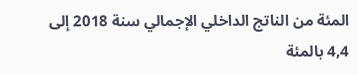المئة من الناتج الداخلي الإجمالي سنة 2018 إلى 4,4 بالمئة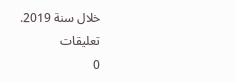خلال سنة 2019.
تعليقات
0